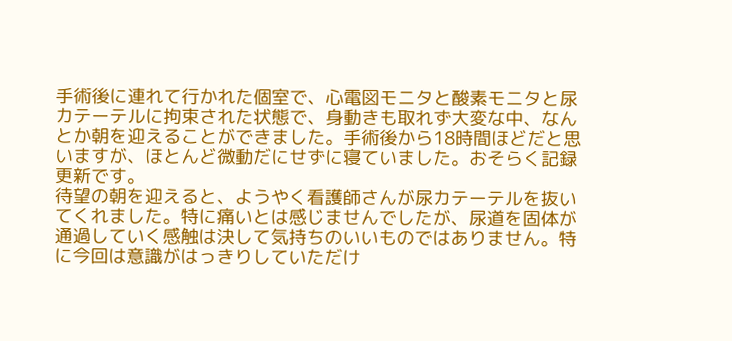手術後に連れて行かれた個室で、心電図モニタと酸素モニタと尿カテーテルに拘束された状態で、身動きも取れず大変な中、なんとか朝を迎えることができました。手術後から18時間ほどだと思いますが、ほとんど微動だにせずに寝ていました。おそらく記録更新です。
待望の朝を迎えると、ようやく看護師さんが尿カテーテルを抜いてくれました。特に痛いとは感じませんでしたが、尿道を固体が通過していく感触は決して気持ちのいいものではありません。特に今回は意識がはっきりしていただけ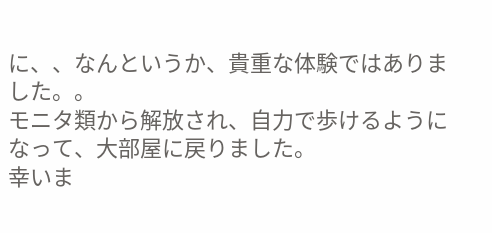に、、なんというか、貴重な体験ではありました。。
モニタ類から解放され、自力で歩けるようになって、大部屋に戻りました。
幸いま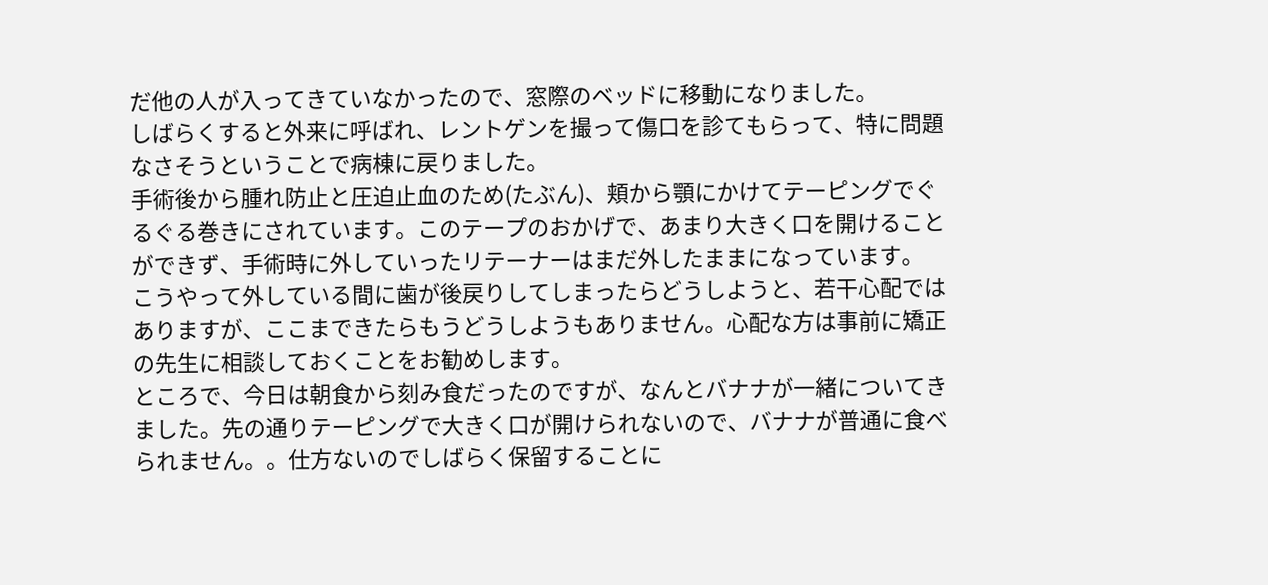だ他の人が入ってきていなかったので、窓際のベッドに移動になりました。
しばらくすると外来に呼ばれ、レントゲンを撮って傷口を診てもらって、特に問題なさそうということで病棟に戻りました。
手術後から腫れ防止と圧迫止血のため(たぶん)、頬から顎にかけてテーピングでぐるぐる巻きにされています。このテープのおかげで、あまり大きく口を開けることができず、手術時に外していったリテーナーはまだ外したままになっています。
こうやって外している間に歯が後戻りしてしまったらどうしようと、若干心配ではありますが、ここまできたらもうどうしようもありません。心配な方は事前に矯正の先生に相談しておくことをお勧めします。
ところで、今日は朝食から刻み食だったのですが、なんとバナナが一緒についてきました。先の通りテーピングで大きく口が開けられないので、バナナが普通に食べられません。。仕方ないのでしばらく保留することに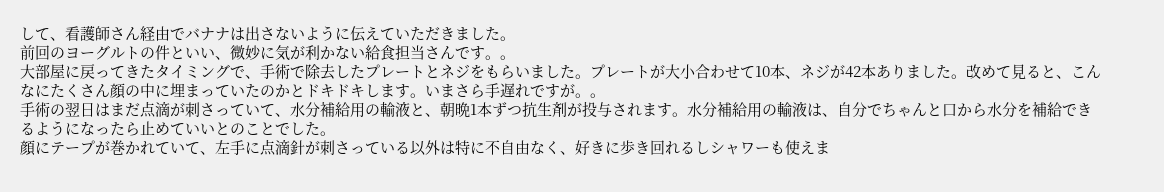して、看護師さん経由でバナナは出さないように伝えていただきました。
前回のヨーグルトの件といい、微妙に気が利かない給食担当さんです。。
大部屋に戻ってきたタイミングで、手術で除去したプレートとネジをもらいました。プレートが大小合わせて10本、ネジが42本ありました。改めて見ると、こんなにたくさん顔の中に埋まっていたのかとドキドキします。いまさら手遅れですが。。
手術の翌日はまだ点滴が刺さっていて、水分補給用の輸液と、朝晩1本ずつ抗生剤が投与されます。水分補給用の輸液は、自分でちゃんと口から水分を補給できるようになったら止めていいとのことでした。
顔にテープが巻かれていて、左手に点滴針が刺さっている以外は特に不自由なく、好きに歩き回れるしシャワーも使えま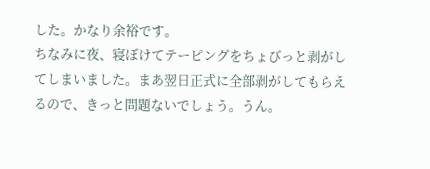した。かなり余裕です。
ちなみに夜、寝ぼけてテーピングをちょびっと剥がしてしまいました。まあ翌日正式に全部剥がしてもらえるので、きっと問題ないでしょう。うん。